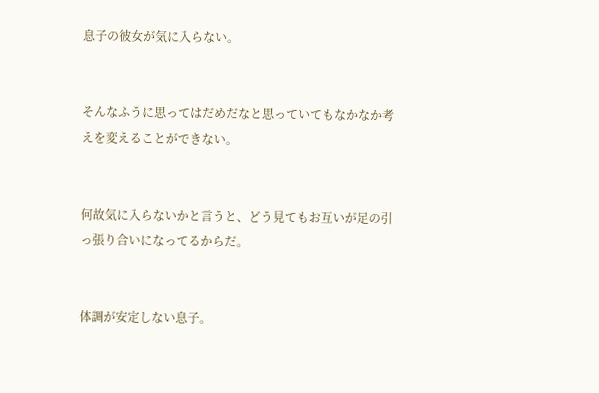息子の彼女が気に入らない。


そんなふうに思ってはだめだなと思っていてもなかなか考えを変えることができない。


何故気に入らないかと言うと、どう見てもお互いが足の引っ張り合いになってるからだ。


体調が安定しない息子。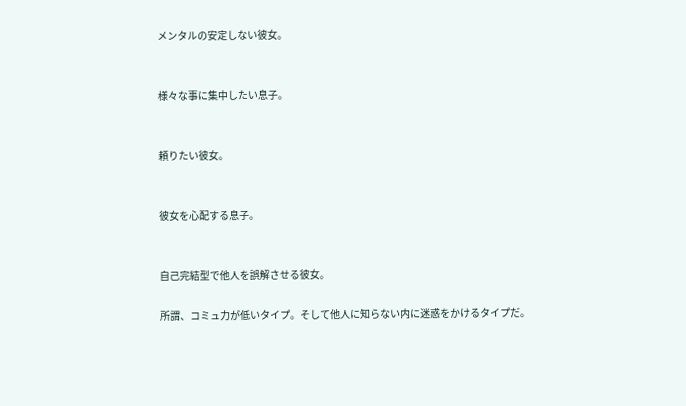メンタルの安定しない彼女。


様々な事に集中したい息子。


頼りたい彼女。


彼女を心配する息子。


自己完結型で他人を誤解させる彼女。

所謂、コミュ力が低いタイプ。そして他人に知らない内に迷惑をかけるタイプだ。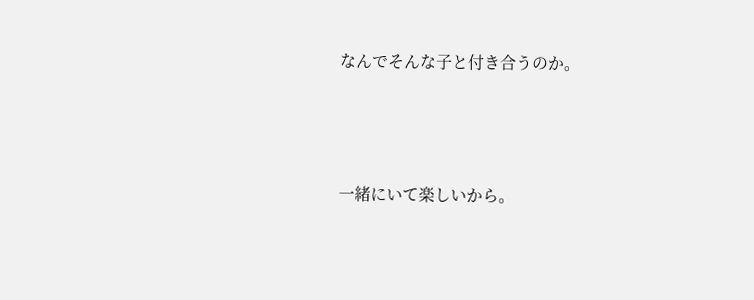なんでそんな子と付き合うのか。



一緒にいて楽しいから。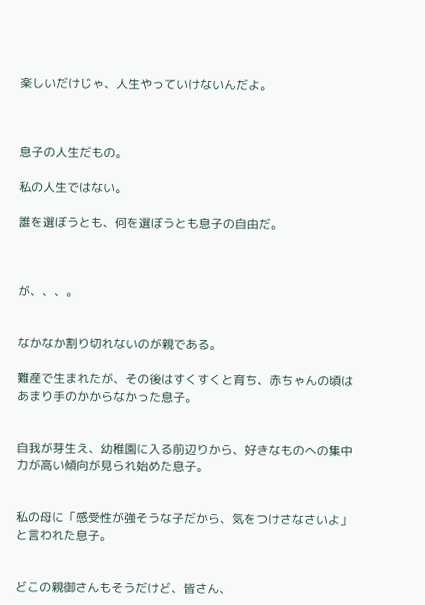楽しいだけじゃ、人生やっていけないんだよ。



息子の人生だもの。

私の人生ではない。

誰を選ぼうとも、何を選ぼうとも息子の自由だ。



が、、、。


なかなか割り切れないのが親である。

難産で生まれたが、その後はすくすくと育ち、赤ちゃんの頃はあまり手のかからなかった息子。


自我が芽生え、幼稚園に入る前辺りから、好きなものへの集中力が高い傾向が見られ始めた息子。


私の母に「感受性が強そうな子だから、気をつけさなさいよ」と言われた息子。


どこの親御さんもそうだけど、皆さん、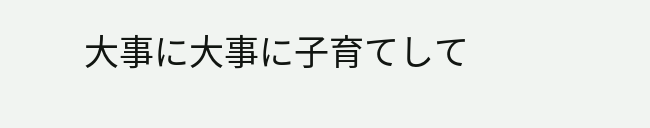大事に大事に子育てして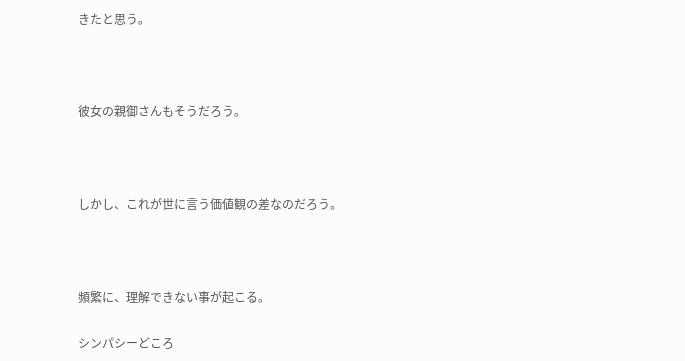きたと思う。



彼女の親御さんもそうだろう。



しかし、これが世に言う価値観の差なのだろう。



頻繁に、理解できない事が起こる。

シンパシーどころ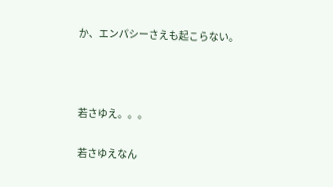か、エンパシーさえも起こらない。



若さゆえ。。。

若さゆえなん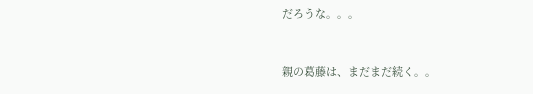だろうな。。。


親の葛藤は、まだまだ続く。。